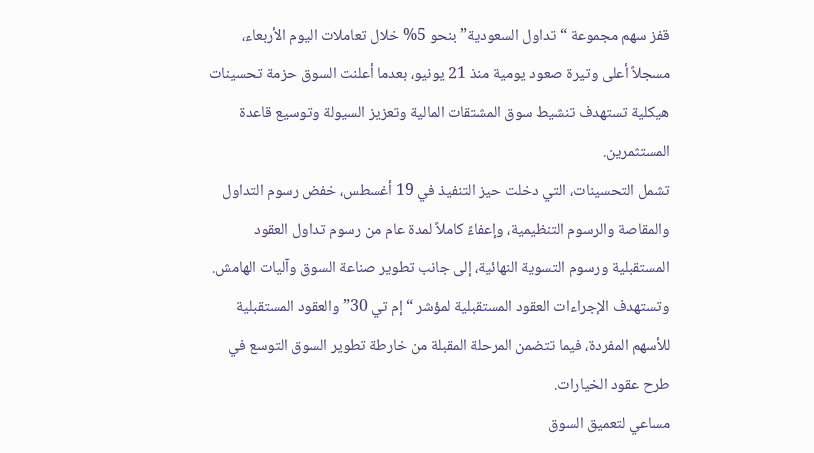قفز سهم مجموعة “تداول السعودية” بنحو 5% خلال تعاملات اليوم الأربعاء، مسجلاً أعلى وتيرة صعود يومية منذ 21 يونيو، بعدما أعلنت السوق حزمة تحسينات هيكلية تستهدف تنشيط سوق المشتقات المالية وتعزيز السيولة وتوسيع قاعدة المستثمرين.
تشمل التحسينات، التي دخلت حيز التنفيذ في 19 أغسطس، خفض رسوم التداول والمقاصة والرسوم التنظيمية، وإعفاءً كاملاً لمدة عام من رسوم تداول العقود المستقبلية ورسوم التسوية النهائية، إلى جانب تطوير صناعة السوق وآليات الهامش. وتستهدف الإجراءات العقود المستقبلية لمؤشر “إم تي 30” والعقود المستقبلية للأسهم المفردة، فيما تتضمن المرحلة المقبلة من خارطة تطوير السوق التوسع في طرح عقود الخيارات.
مساعي لتعميق السوق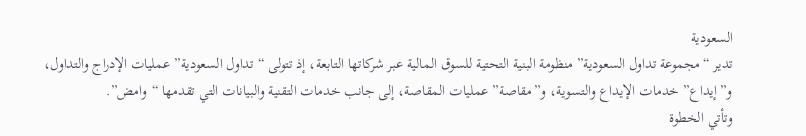السعودية
تدير “مجموعة تداول السعودية” منظومة البنية التحتية للسوق المالية عبر شركاتها التابعة، إذ تتولى “تداول السعودية” عمليات الإدراج والتداول، و”إيداع” خدمات الإيداع والتسوية، و”مقاصة” عمليات المقاصة، إلى جانب خدمات التقنية والبيانات التي تقدمها “وامض”.
وتأتي الخطوة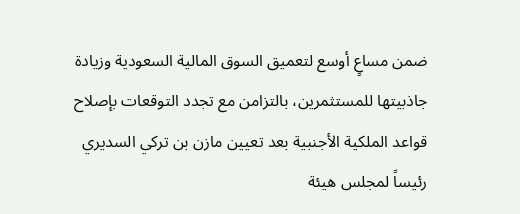ضمن مساعٍ أوسع لتعميق السوق المالية السعودية وزيادة جاذبيتها للمستثمرين، بالتزامن مع تجدد التوقعات بإصلاح قواعد الملكية الأجنبية بعد تعيين مازن بن تركي السديري رئيساً لمجلس هيئة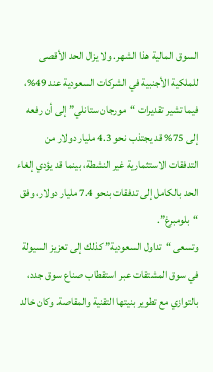السوق المالية هذا الشهر. ولا يزال الحد الأقصى للملكية الأجنبية في الشركات السعودية عند 49%، فيما تشير تقديرات “مورجان ستانلي” إلى أن رفعه إلى 75% قد يجتذب نحو 4.3 مليار دولار من التدفقات الاستثمارية غير النشطة، بينما قد يؤدي إلغاء الحد بالكامل إلى تدفقات بنحو 7.4 مليار دولار، وفق “بلومبرغ”.
وتسعى “تداول السعودية” كذلك إلى تعزيز السيولة في سوق المشتقات عبر استقطاب صناع سوق جدد، بالتوازي مع تطوير بنيتها التقنية والمقاصة. وكان خالد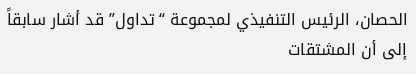الحصان، الرئيس التنفيذي لمجموعة “تداول” قد أشار سابقاً إلى أن المشتقات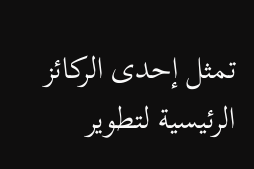تمثل إحدى الركائز الرئيسية لتطوير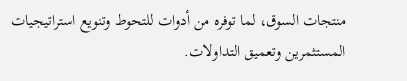منتجات السوق، لما توفره من أدوات للتحوط وتنويع استراتيجيات المستثمرين وتعميق التداولات.